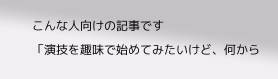こんな人向けの記事です
「演技を趣味で始めてみたいけど、何から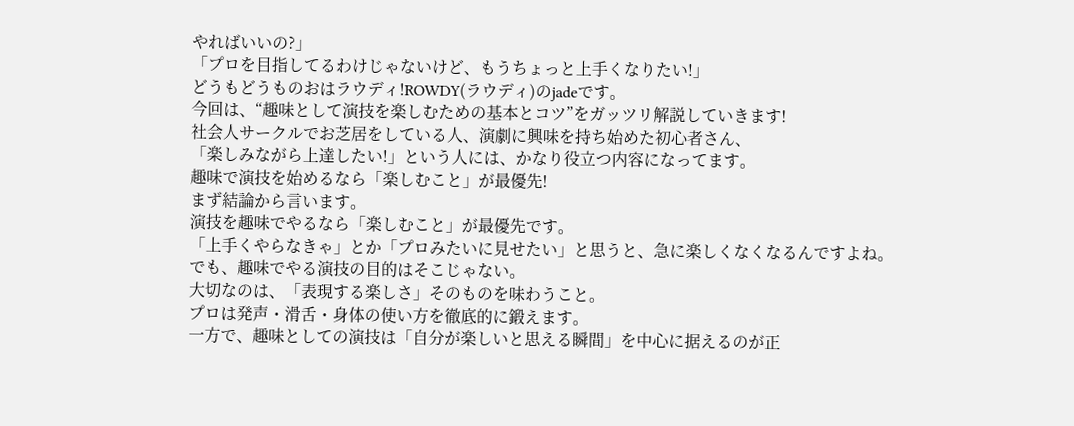やればいいの?」
「プロを目指してるわけじゃないけど、もうちょっと上手くなりたい!」
どうもどうものおはラウディ!ROWDY(ラウディ)のjadeです。
今回は、“趣味として演技を楽しむための基本とコツ”をガッツリ解説していきます!
社会人サークルでお芝居をしている人、演劇に興味を持ち始めた初心者さん、
「楽しみながら上達したい!」という人には、かなり役立つ内容になってます。
趣味で演技を始めるなら「楽しむこと」が最優先!
まず結論から言います。
演技を趣味でやるなら「楽しむこと」が最優先です。
「上手くやらなきゃ」とか「プロみたいに見せたい」と思うと、急に楽しくなくなるんですよね。
でも、趣味でやる演技の目的はそこじゃない。
大切なのは、「表現する楽しさ」そのものを味わうこと。
プロは発声・滑舌・身体の使い方を徹底的に鍛えます。
一方で、趣味としての演技は「自分が楽しいと思える瞬間」を中心に据えるのが正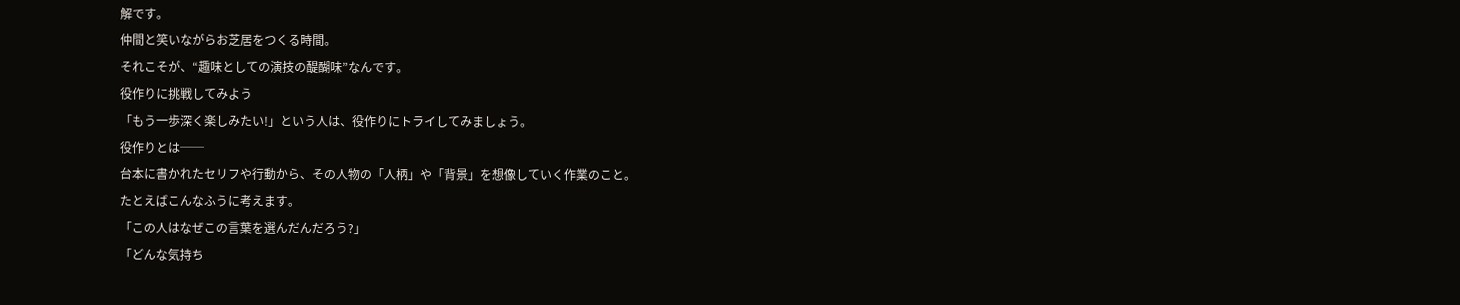解です。
仲間と笑いながらお芝居をつくる時間。
それこそが、“趣味としての演技の醍醐味”なんです。
役作りに挑戦してみよう
「もう一歩深く楽しみたい!」という人は、役作りにトライしてみましょう。
役作りとは──
台本に書かれたセリフや行動から、その人物の「人柄」や「背景」を想像していく作業のこと。
たとえばこんなふうに考えます。
「この人はなぜこの言葉を選んだんだろう?」
「どんな気持ち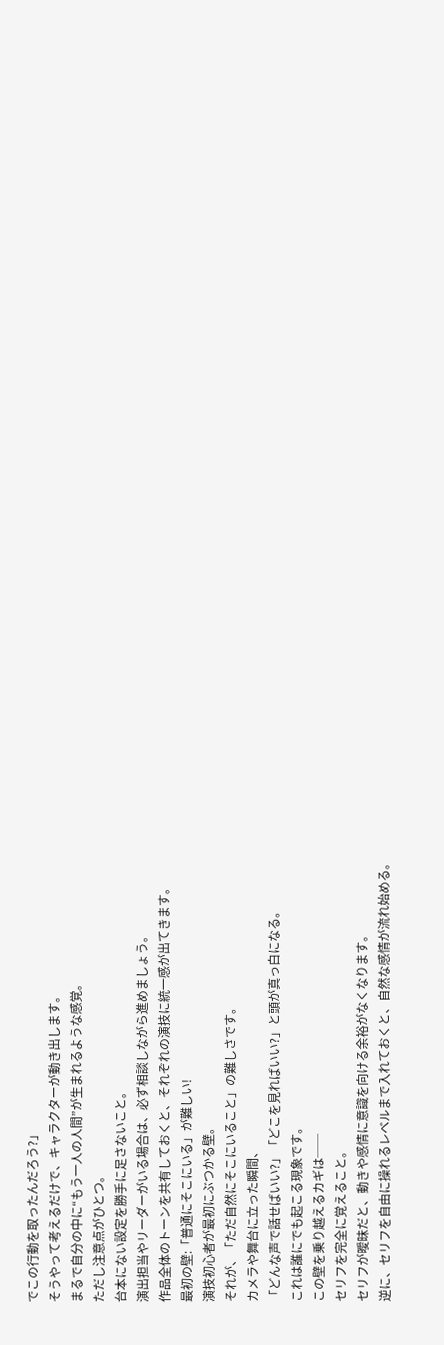でこの行動を取ったんだろう?」
そうやって考えるだけで、キャラクターが動き出します。
まるで自分の中に“もう一人の人間”が生まれるような感覚。
ただし注意点がひとつ。
台本にない設定を勝手に足さないこと。
演出担当やリーダーがいる場合は、必ず相談しながら進めましょう。
作品全体のトーンを共有しておくと、それぞれの演技に統一感が出てきます。
最初の壁:「普通にそこにいる」が難しい!
演技初心者が最初にぶつかる壁。
それが、「ただ自然にそこにいること」の難しさです。
カメラや舞台に立った瞬間、
「どんな声で話せばいい?」「どこを見ればいい?」と頭が真っ白になる。
これは誰にでも起こる現象です。
この壁を乗り越えるカギは──
セリフを完全に覚えること。
セリフが曖昧だと、動きや感情に意識を向ける余裕がなくなります。
逆に、セリフを自由に操れるレベルまで入れておくと、自然な感情が流れ始める。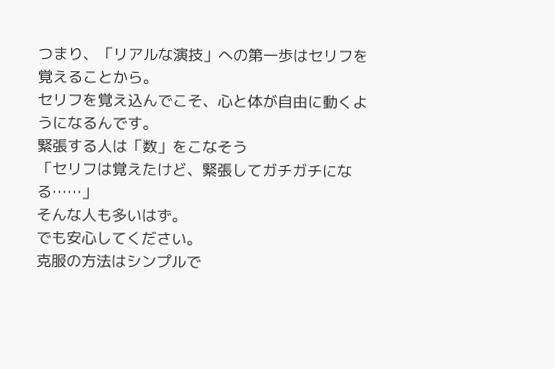つまり、「リアルな演技」への第一歩はセリフを覚えることから。
セリフを覚え込んでこそ、心と体が自由に動くようになるんです。
緊張する人は「数」をこなそう
「セリフは覚えたけど、緊張してガチガチになる……」
そんな人も多いはず。
でも安心してください。
克服の方法はシンプルで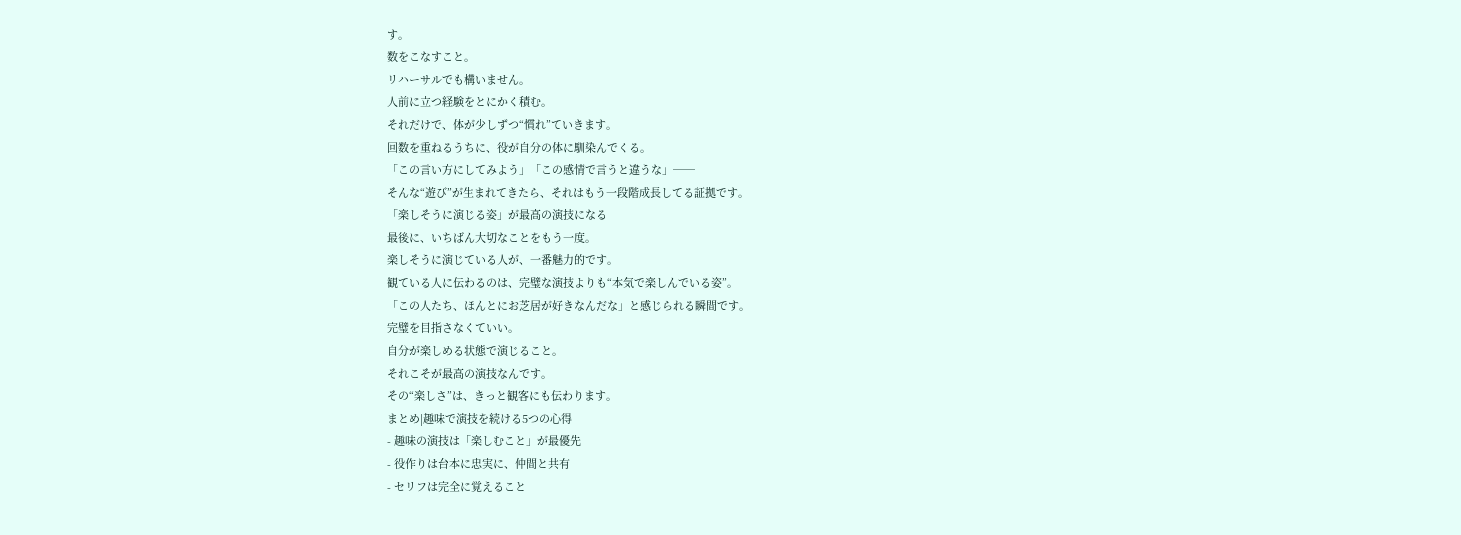す。
数をこなすこと。
リハーサルでも構いません。
人前に立つ経験をとにかく積む。
それだけで、体が少しずつ“慣れ”ていきます。
回数を重ねるうちに、役が自分の体に馴染んでくる。
「この言い方にしてみよう」「この感情で言うと違うな」──
そんな“遊び”が生まれてきたら、それはもう一段階成長してる証拠です。
「楽しそうに演じる姿」が最高の演技になる
最後に、いちばん大切なことをもう一度。
楽しそうに演じている人が、一番魅力的です。
観ている人に伝わるのは、完璧な演技よりも“本気で楽しんでいる姿”。
「この人たち、ほんとにお芝居が好きなんだな」と感じられる瞬間です。
完璧を目指さなくていい。
自分が楽しめる状態で演じること。
それこそが最高の演技なんです。
その“楽しさ”は、きっと観客にも伝わります。
まとめ|趣味で演技を続ける5つの心得
- 趣味の演技は「楽しむこと」が最優先
- 役作りは台本に忠実に、仲間と共有
- セリフは完全に覚えること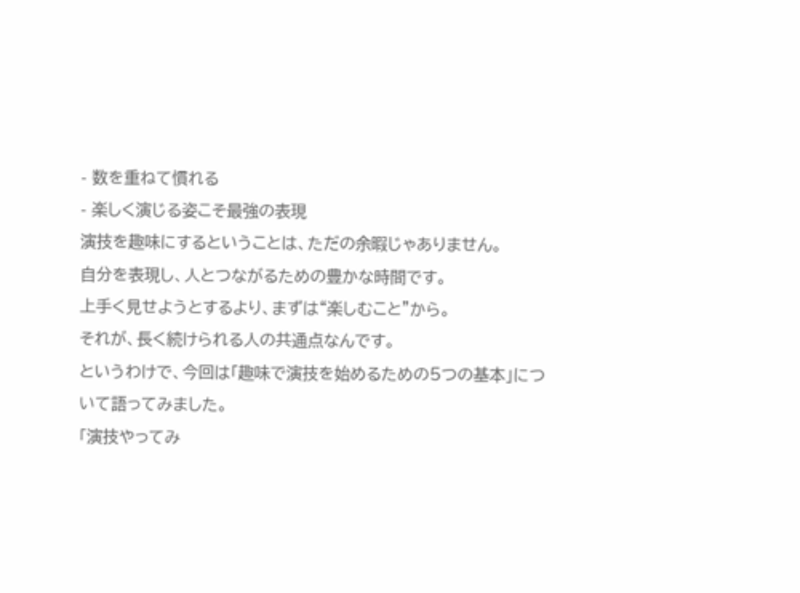- 数を重ねて慣れる
- 楽しく演じる姿こそ最強の表現
演技を趣味にするということは、ただの余暇じゃありません。
自分を表現し、人とつながるための豊かな時間です。
上手く見せようとするより、まずは“楽しむこと”から。
それが、長く続けられる人の共通点なんです。
というわけで、今回は「趣味で演技を始めるための5つの基本」について語ってみました。
「演技やってみ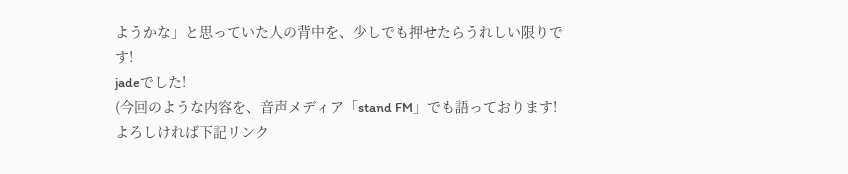ようかな」と思っていた人の背中を、少しでも押せたらうれしい限りです!
jadeでした!
(今回のような内容を、音声メディア「stand FM」でも語っております!
よろしければ下記リンク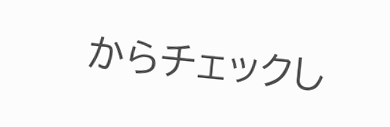からチェックし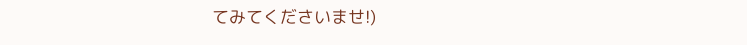てみてくださいませ!)